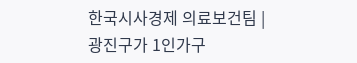한국시사경제 의료보건팀 | 광진구가 1인가구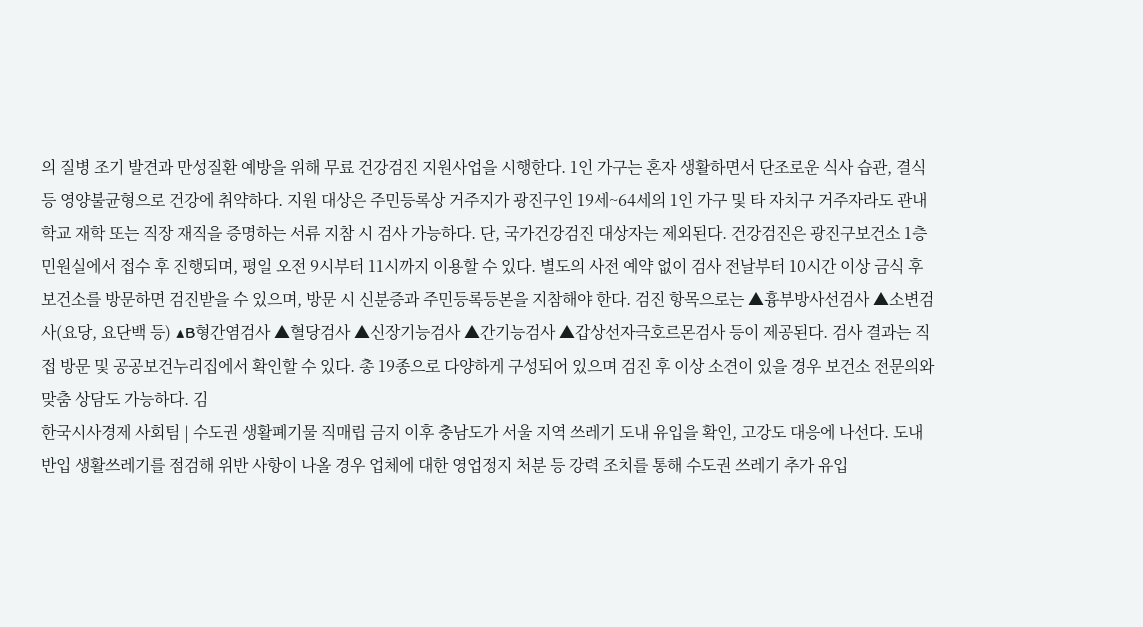의 질병 조기 발견과 만성질환 예방을 위해 무료 건강검진 지원사업을 시행한다. 1인 가구는 혼자 생활하면서 단조로운 식사 습관, 결식 등 영양불균형으로 건강에 취약하다. 지원 대상은 주민등록상 거주지가 광진구인 19세~64세의 1인 가구 및 타 자치구 거주자라도 관내 학교 재학 또는 직장 재직을 증명하는 서류 지참 시 검사 가능하다. 단, 국가건강검진 대상자는 제외된다. 건강검진은 광진구보건소 1층 민원실에서 접수 후 진행되며, 평일 오전 9시부터 11시까지 이용할 수 있다. 별도의 사전 예약 없이 검사 전날부터 10시간 이상 금식 후 보건소를 방문하면 검진받을 수 있으며, 방문 시 신분증과 주민등록등본을 지참해야 한다. 검진 항목으로는 ▲흉부방사선검사 ▲소변검사(요당, 요단백 등) ▲B형간염검사 ▲혈당검사 ▲신장기능검사 ▲간기능검사 ▲갑상선자극호르몬검사 등이 제공된다. 검사 결과는 직접 방문 및 공공보건누리집에서 확인할 수 있다. 총 19종으로 다양하게 구성되어 있으며 검진 후 이상 소견이 있을 경우 보건소 전문의와 맞춤 상담도 가능하다. 김
한국시사경제 사회팀 | 수도권 생활폐기물 직매립 금지 이후 충남도가 서울 지역 쓰레기 도내 유입을 확인, 고강도 대응에 나선다. 도내 반입 생활쓰레기를 점검해 위반 사항이 나올 경우 업체에 대한 영업정지 처분 등 강력 조치를 통해 수도권 쓰레기 추가 유입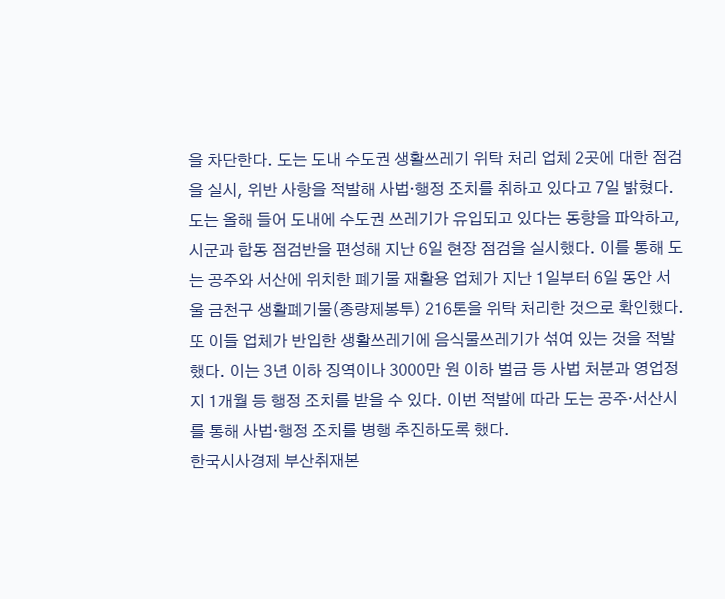을 차단한다. 도는 도내 수도권 생활쓰레기 위탁 처리 업체 2곳에 대한 점검을 실시, 위반 사항을 적발해 사법·행정 조치를 취하고 있다고 7일 밝혔다. 도는 올해 들어 도내에 수도권 쓰레기가 유입되고 있다는 동향을 파악하고, 시군과 합동 점검반을 편성해 지난 6일 현장 점검을 실시했다. 이를 통해 도는 공주와 서산에 위치한 폐기물 재활용 업체가 지난 1일부터 6일 동안 서울 금천구 생활폐기물(종량제봉투) 216톤을 위탁 처리한 것으로 확인했다. 또 이들 업체가 반입한 생활쓰레기에 음식물쓰레기가 섞여 있는 것을 적발했다. 이는 3년 이하 징역이나 3000만 원 이하 벌금 등 사법 처분과 영업정지 1개월 등 행정 조치를 받을 수 있다. 이번 적발에 따라 도는 공주·서산시를 통해 사법·행정 조치를 병행 추진하도록 했다.
한국시사경제 부산취재본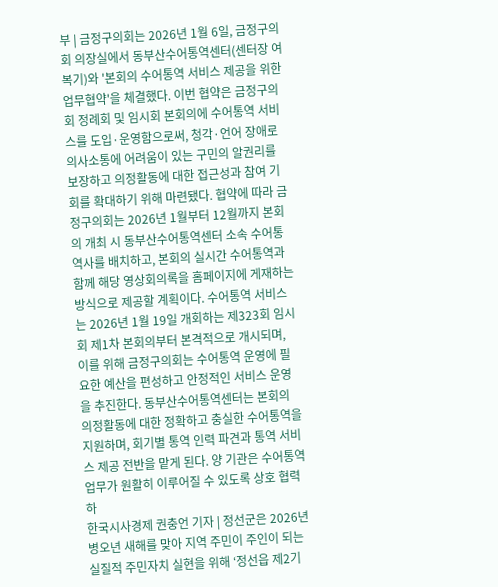부 | 금정구의회는 2026년 1월 6일, 금정구의회 의장실에서 동부산수어통역센터(센터장 여복기)와 '본회의 수어통역 서비스 제공을 위한 업무협약'을 체결했다. 이번 협약은 금정구의회 정례회 및 임시회 본회의에 수어통역 서비스를 도입·운영함으로써, 청각·언어 장애로 의사소통에 어려움이 있는 구민의 알권리를 보장하고 의정활동에 대한 접근성과 참여 기회를 확대하기 위해 마련됐다. 협약에 따라 금정구의회는 2026년 1월부터 12월까지 본회의 개최 시 동부산수어통역센터 소속 수어통역사를 배치하고, 본회의 실시간 수어통역과 함께 해당 영상회의록을 홈페이지에 게재하는 방식으로 제공할 계획이다. 수어통역 서비스는 2026년 1월 19일 개회하는 제323회 임시회 제1차 본회의부터 본격적으로 개시되며, 이를 위해 금정구의회는 수어통역 운영에 필요한 예산을 편성하고 안정적인 서비스 운영을 추진한다. 동부산수어통역센터는 본회의 의정활동에 대한 정확하고 충실한 수어통역을 지원하며, 회기별 통역 인력 파견과 통역 서비스 제공 전반을 맡게 된다. 양 기관은 수어통역 업무가 원활히 이루어질 수 있도록 상호 협력하
한국시사경제 권충언 기자 | 정선군은 2026년 병오년 새해를 맞아 지역 주민이 주인이 되는 실질적 주민자치 실현을 위해 ‘정선읍 제2기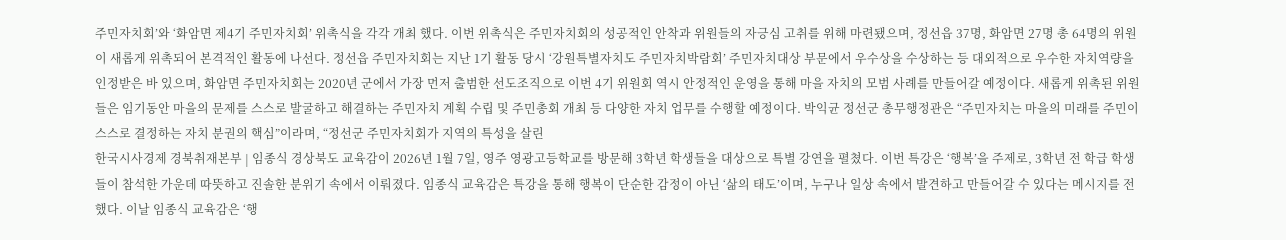주민자치회’와 ‘화암면 제4기 주민자치회’ 위촉식을 각각 개최 했다. 이번 위촉식은 주민자치회의 성공적인 안착과 위원들의 자긍심 고취를 위해 마련됐으며, 정선읍 37명, 화암면 27명 총 64명의 위원이 새롭게 위촉되어 본격적인 활동에 나선다. 정선읍 주민자치회는 지난 1기 활동 당시 ‘강원특별자치도 주민자치박람회’ 주민자치대상 부문에서 우수상을 수상하는 등 대외적으로 우수한 자치역량을 인정받은 바 있으며, 화암면 주민자치회는 2020년 군에서 가장 먼저 출범한 선도조직으로 이번 4기 위원회 역시 안정적인 운영을 통해 마을 자치의 모범 사례를 만들어갈 예정이다. 새롭게 위촉된 위원들은 임기동안 마을의 문제를 스스로 발굴하고 해결하는 주민자치 계획 수립 및 주민총회 개최 등 다양한 자치 업무를 수행할 예정이다. 박익균 정선군 총무행정관은 “주민자치는 마을의 미래를 주민이 스스로 결정하는 자치 분권의 핵심”이라며, “정선군 주민자치회가 지역의 특성을 살린
한국시사경제 경북취재본부 | 임종식 경상북도 교육감이 2026년 1월 7일, 영주 영광고등학교를 방문해 3학년 학생들을 대상으로 특별 강연을 펼쳤다. 이번 특강은 ‘행복’을 주제로, 3학년 전 학급 학생들이 참석한 가운데 따뜻하고 진솔한 분위기 속에서 이뤄졌다. 임종식 교육감은 특강을 통해 행복이 단순한 감정이 아닌 ‘삶의 태도’이며, 누구나 일상 속에서 발견하고 만들어갈 수 있다는 메시지를 전했다. 이날 임종식 교육감은 ‘행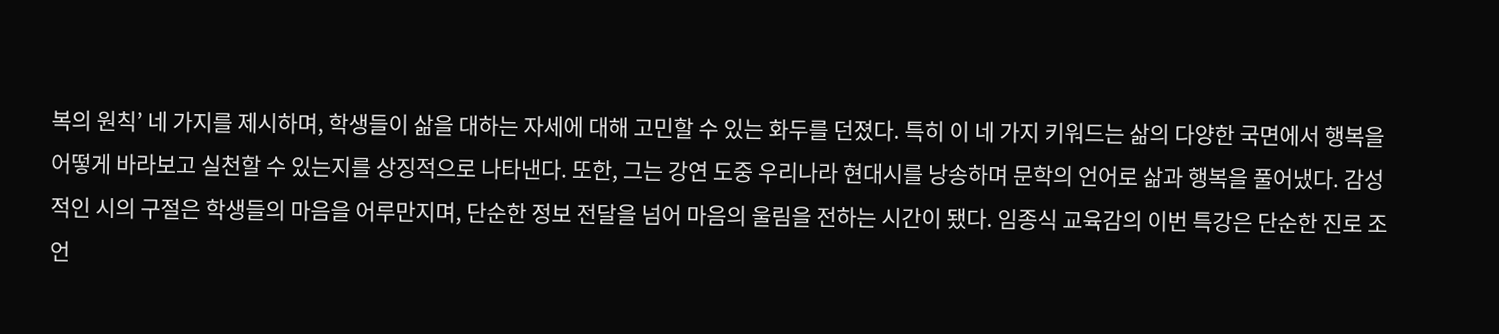복의 원칙’ 네 가지를 제시하며, 학생들이 삶을 대하는 자세에 대해 고민할 수 있는 화두를 던졌다. 특히 이 네 가지 키워드는 삶의 다양한 국면에서 행복을 어떻게 바라보고 실천할 수 있는지를 상징적으로 나타낸다. 또한, 그는 강연 도중 우리나라 현대시를 낭송하며 문학의 언어로 삶과 행복을 풀어냈다. 감성적인 시의 구절은 학생들의 마음을 어루만지며, 단순한 정보 전달을 넘어 마음의 울림을 전하는 시간이 됐다. 임종식 교육감의 이번 특강은 단순한 진로 조언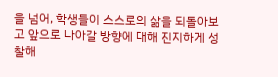을 넘어, 학생들이 스스로의 삶을 되돌아보고 앞으로 나아갈 방향에 대해 진지하게 성찰해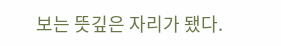보는 뜻깊은 자리가 됐다.